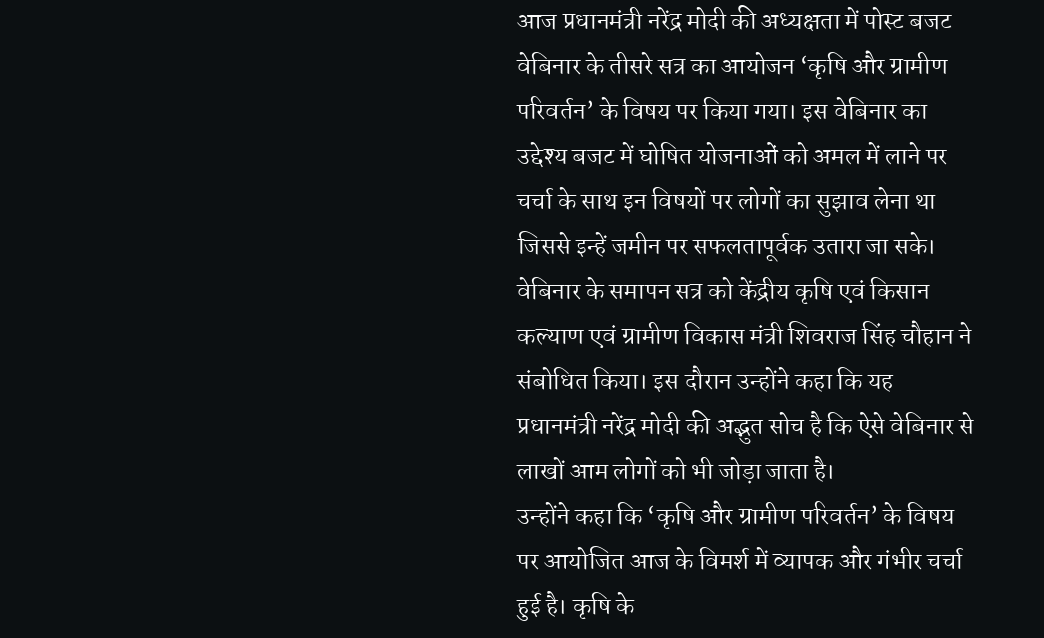आज प्रधानमंत्री नरेंद्र मोदी की अध्यक्षता में पोस्ट बजट वेबिनार के तीसरे सत्र का आयोजन ‘कृषि और ग्रामीण परिवर्तन’ के विषय पर किया गया। इस वेबिनार का उद्देश्य बजट में घोषित योजनाओं को अमल में लाने पर चर्चा के साथ इन विषयों पर लोगों का सुझाव लेना था जिससे इन्हें जमीन पर सफलतापूर्वक उतारा जा सके। वेबिनार के समापन सत्र को केंद्रीय कृषि एवं किसान कल्याण एवं ग्रामीण विकास मंत्री शिवराज सिंह चौहान ने संबोधित किया। इस दौरान उन्होंने कहा कि यह प्रधानमंत्री नरेंद्र मोदी की अद्भुत सोच है कि ऐसे वेबिनार से लाखों आम लोगों को भी जोड़ा जाता है।
उन्होंने कहा कि ‘कृषि और ग्रामीण परिवर्तन’ के विषय पर आयोजित आज के विमर्श में व्यापक और गंभीर चर्चा हुई है। कृषि के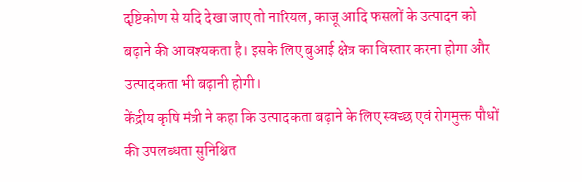दृष्टिकोण से यदि देखा जाए तो नारियल, काजू आदि फसलों के उत्पादन को बढ़ाने की आवश्यकता है। इसके लिए बुआई क्षेत्र का विस्तार करना होगा और उत्पादकता भी बढ़ानी होगी।
केंद्रीय कृषि मंत्री ने कहा कि उत्पादकता बढ़ाने के लिए स्वच्छ एवं रोगमुक्त पौधों की उपलब्धता सुनिश्चित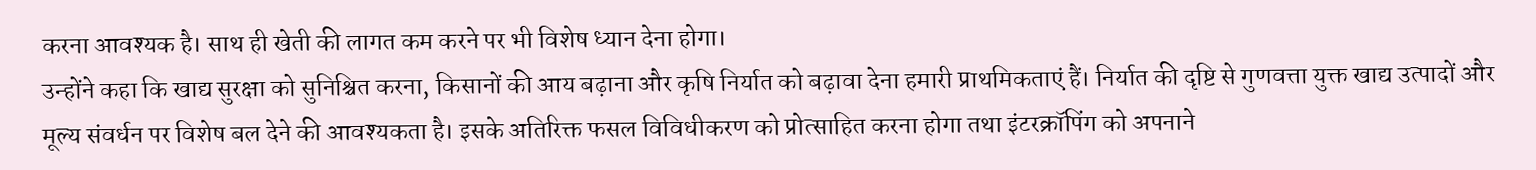करना आवश्यक है। साथ ही खेती की लागत कम करने पर भी विशेष ध्यान देना होगा।
उन्होंने कहा कि खाद्य सुरक्षा को सुनिश्चित करना, किसानों की आय बढ़ाना और कृषि निर्यात को बढ़ावा देना हमारी प्राथमिकताएं हैं। निर्यात की दृष्टि से गुणवत्ता युक्त खाद्य उत्पादों और मूल्य संवर्धन पर विशेष बल देने की आवश्यकता है। इसके अतिरिक्त फसल विविधीकरण को प्रोत्साहित करना होगा तथा इंटरक्रॉपिंग को अपनाने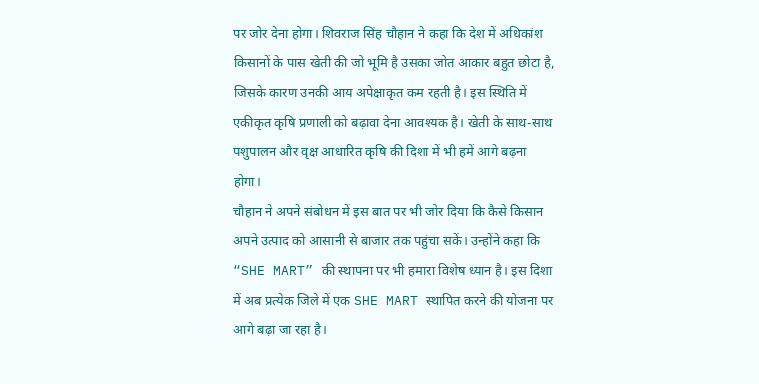पर जोर देना होगा। शिवराज सिंह चौहान ने कहा कि देश में अधिकांश किसानों के पास खेती की जो भूमि है उसका जोत आकार बहुत छोटा है, जिसके कारण उनकी आय अपेक्षाकृत कम रहती है। इस स्थिति में एकीकृत कृषि प्रणाली को बढ़ावा देना आवश्यक है। खेती के साथ-साथ पशुपालन और वृक्ष आधारित कृषि की दिशा में भी हमें आगे बढ़ना होगा।
चौहान ने अपने संबोधन में इस बात पर भी जोर दिया कि कैसे किसान अपने उत्पाद को आसानी से बाजार तक पहुंचा सकें। उन्होंने कहा कि “SHE MART” की स्थापना पर भी हमारा विशेष ध्यान है। इस दिशा में अब प्रत्येक जिले में एक SHE MART स्थापित करने की योजना पर आगे बढ़ा जा रहा है।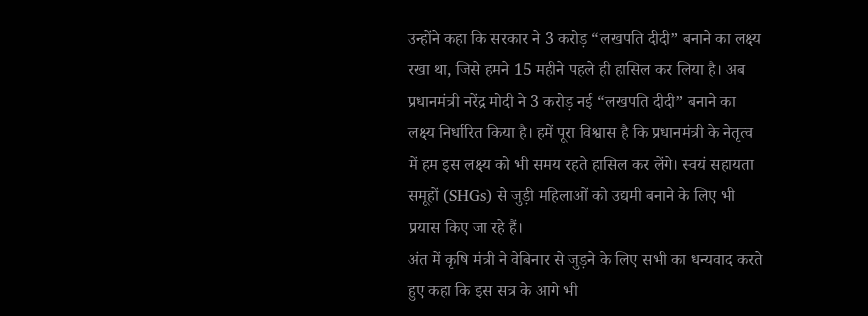उन्होंने कहा कि सरकार ने 3 करोड़ “लखपति दीदी” बनाने का लक्ष्य रखा था, जिसे हमने 15 महीने पहले ही हासिल कर लिया है। अब प्रधानमंत्री नरेंद्र मोदी ने 3 करोड़ नई “लखपति दीदी” बनाने का लक्ष्य निर्धारित किया है। हमें पूरा विश्वास है कि प्रधानमंत्री के नेतृत्व में हम इस लक्ष्य को भी समय रहते हासिल कर लेंगे। स्वयं सहायता समूहों (SHGs) से जुड़ी महिलाओं को उद्यमी बनाने के लिए भी प्रयास किए जा रहे हैं।
अंत में कृषि मंत्री ने वेबिनार से जुड़ने के लिए सभी का धन्यवाद करते हुए कहा कि इस सत्र के आगे भी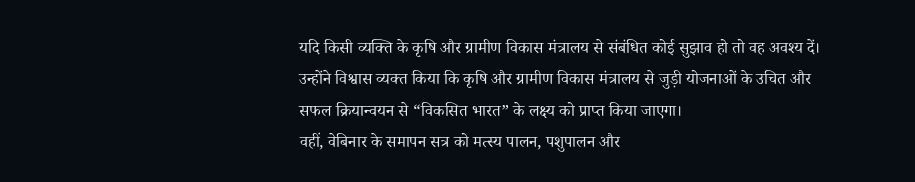यदि किसी व्यक्ति के कृषि और ग्रामीण विकास मंत्रालय से संबंधित कोई सुझाव हो तो वह अवश्य दें। उन्होंने विश्वास व्यक्त किया कि कृषि और ग्रामीण विकास मंत्रालय से जुड़ी योजनाओं के उचित और सफल क्रियान्वयन से “विकसित भारत” के लक्ष्य को प्राप्त किया जाएगा।
वहीं, वेबिनार के समापन सत्र को मत्स्य पालन, पशुपालन और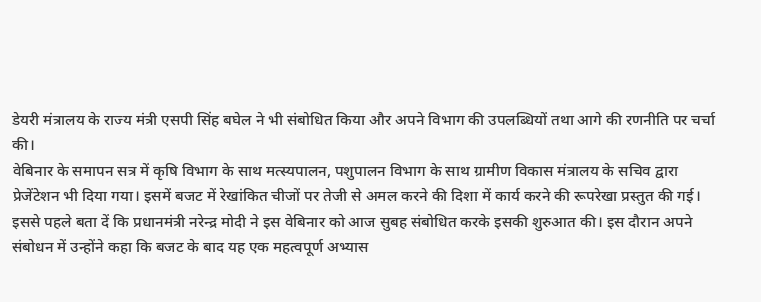डेयरी मंत्रालय के राज्य मंत्री एसपी सिंह बघेल ने भी संबोधित किया और अपने विभाग की उपलब्धियों तथा आगे की रणनीति पर चर्चा की।
वेबिनार के समापन सत्र में कृषि विभाग के साथ मत्स्यपालन, पशुपालन विभाग के साथ ग्रामीण विकास मंत्रालय के सचिव द्वारा प्रेजेंटेशन भी दिया गया। इसमें बजट में रेखांकित चीजों पर तेजी से अमल करने की दिशा में कार्य करने की रूपरेखा प्रस्तुत की गई।
इससे पहले बता दें कि प्रधानमंत्री नरेन्द्र मोदी ने इस वेबिनार को आज सुबह संबोधित करके इसकी शुरुआत की। इस दौरान अपने संबोधन में उन्होंने कहा कि बजट के बाद यह एक महत्वपूर्ण अभ्यास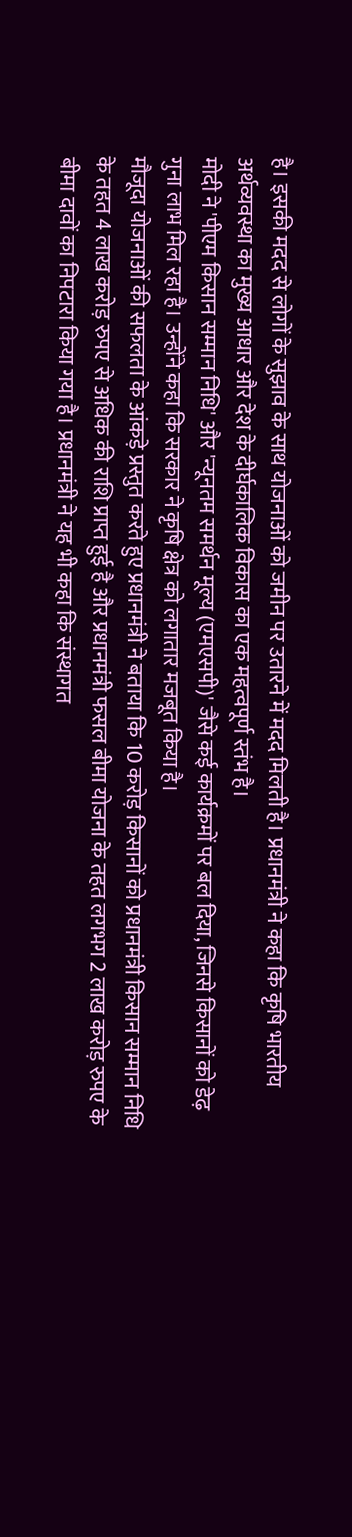है। इसकी मदद से लोगों के सुझाव के साथ योजनाओं को जमीन पर उतारने में मदद मिलती है। प्रधानमंत्री ने कहा कि कृषि भारतीय अर्थव्यवस्था का मुख्य आधार और देश के दीर्घकालिक विकास का एक महत्वपूर्ण स्तंभ है।
मोदी ने 'पीएम किसान सम्मान निधि' और 'न्यूनतम समर्थन मूल्य (एमएसपी)' जैसे कई कार्यक्रमों पर बल दिया, जिनसे किसानों को डेढ़ गुना लाभ मिल रहा है। उन्होंने कहा कि सरकार ने कृषि क्षेत्र को लगातार मजबूत किया है।
मौजूदा योजनाओं की सफलता के आंकड़े प्रस्तुत करते हुए प्रधानमंत्री ने बताया कि 10 करोड़ किसानों को प्रधानमंत्री किसान सम्मान निधि के तहत 4 लाख करोड़ रुपए से अधिक की राशि प्राप्त हुई है और प्रधानमंत्री फसल बीमा योजना के तहत लगभग 2 लाख करोड़ रुपए के बीमा दावों का निपटारा किया गया है। प्रधानमंत्री ने यह भी कहा कि संस्थागत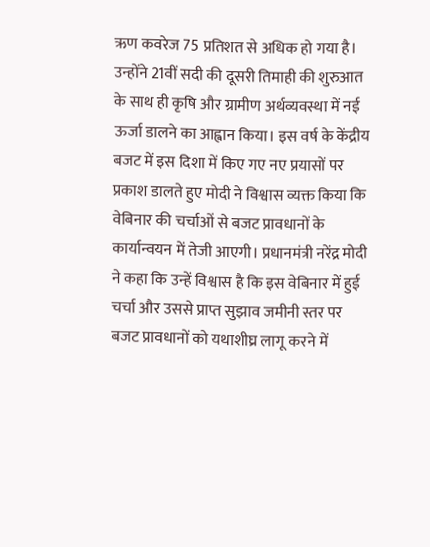ऋण कवरेज 75 प्रतिशत से अधिक हो गया है। उन्होंने 21वीं सदी की दूसरी तिमाही की शुरुआत के साथ ही कृषि और ग्रामीण अर्थव्यवस्था में नई ऊर्जा डालने का आह्वान किया। इस वर्ष के केंद्रीय बजट में इस दिशा में किए गए नए प्रयासों पर प्रकाश डालते हुए मोदी ने विश्वास व्यक्त किया कि वेबिनार की चर्चाओं से बजट प्रावधानों के कार्यान्वयन में तेजी आएगी। प्रधानमंत्री नरेंद्र मोदी ने कहा कि उन्हें विश्वास है कि इस वेबिनार में हुई चर्चा और उससे प्राप्त सुझाव जमीनी स्तर पर बजट प्रावधानों को यथाशीघ्र लागू करने में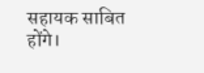सहायक साबित होंगे।